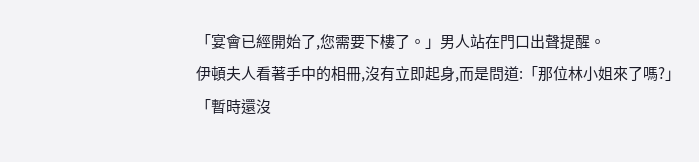「宴會已經開始了,您需要下樓了。」男人站在門口出聲提醒。
伊頓夫人看著手中的相冊,沒有立即起身,而是問道:「那位林小姐來了嗎?」
「暫時還沒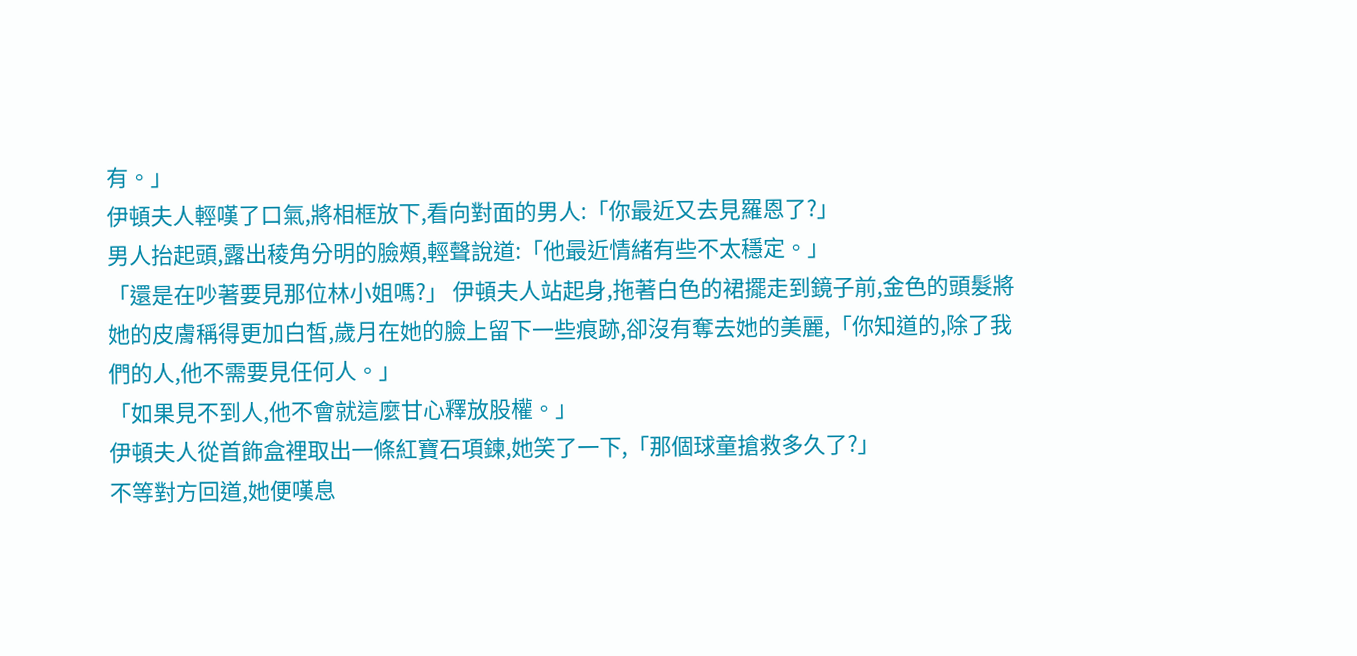有。」
伊頓夫人輕嘆了口氣,將相框放下,看向對面的男人:「你最近又去見羅恩了?」
男人抬起頭,露出稜角分明的臉頰,輕聲說道:「他最近情緒有些不太穩定。」
「還是在吵著要見那位林小姐嗎?」 伊頓夫人站起身,拖著白色的裙擺走到鏡子前,金色的頭髮將她的皮膚稱得更加白皙,歲月在她的臉上留下一些痕跡,卻沒有奪去她的美麗,「你知道的,除了我們的人,他不需要見任何人。」
「如果見不到人,他不會就這麼甘心釋放股權。」
伊頓夫人從首飾盒裡取出一條紅寶石項鍊,她笑了一下,「那個球童搶救多久了?」
不等對方回道,她便嘆息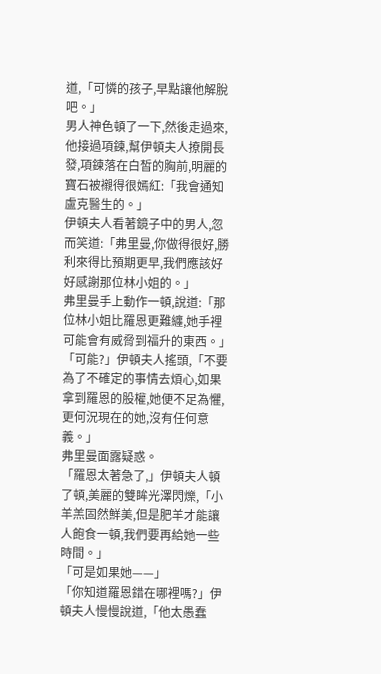道,「可憐的孩子,早點讓他解脫吧。」
男人神色頓了一下,然後走過來,他接過項鍊,幫伊頓夫人撩開長發,項鍊落在白皙的胸前,明麗的寶石被襯得很嫣紅:「我會通知盧克醫生的。」
伊頓夫人看著鏡子中的男人,忽而笑道:「弗里曼,你做得很好,勝利來得比預期更早,我們應該好好感謝那位林小姐的。」
弗里曼手上動作一頓,說道:「那位林小姐比羅恩更難纏,她手裡可能會有威脅到福升的東西。」
「可能?」伊頓夫人搖頭,「不要為了不確定的事情去煩心,如果拿到羅恩的股權,她便不足為懼,更何況現在的她,沒有任何意義。」
弗里曼面露疑惑。
「羅恩太著急了,」伊頓夫人頓了頓,美麗的雙眸光澤閃爍,「小羊羔固然鮮美,但是肥羊才能讓人飽食一頓,我們要再給她一些時間。」
「可是如果她——」
「你知道羅恩錯在哪裡嗎?」伊頓夫人慢慢說道,「他太愚蠢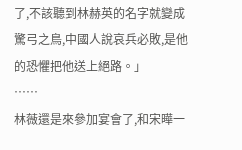了,不該聽到林赫英的名字就變成驚弓之鳥,中國人說哀兵必敗,是他的恐懼把他送上絕路。」
……
林薇還是來參加宴會了,和宋曄一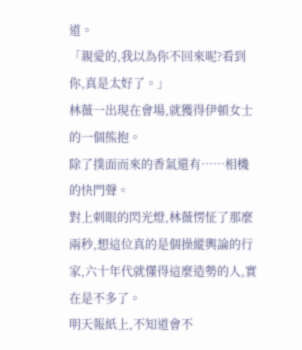道。
「親愛的,我以為你不回來呢?看到你,真是太好了。」
林薇一出現在會場,就獲得伊頓女士的一個熊抱。
除了撲面而來的香氣還有……相機的快門聲。
對上刺眼的閃光燈,林薇愣怔了那麼兩秒,想這位真的是個操縱輿論的行家,六十年代就懂得這麼造勢的人,實在是不多了。
明天報紙上,不知道會不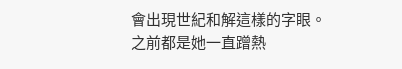會出現世紀和解這樣的字眼。
之前都是她一直蹭熱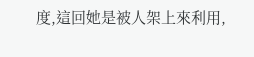度,這回她是被人架上來利用,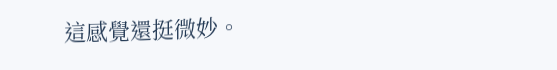這感覺還挺微妙。